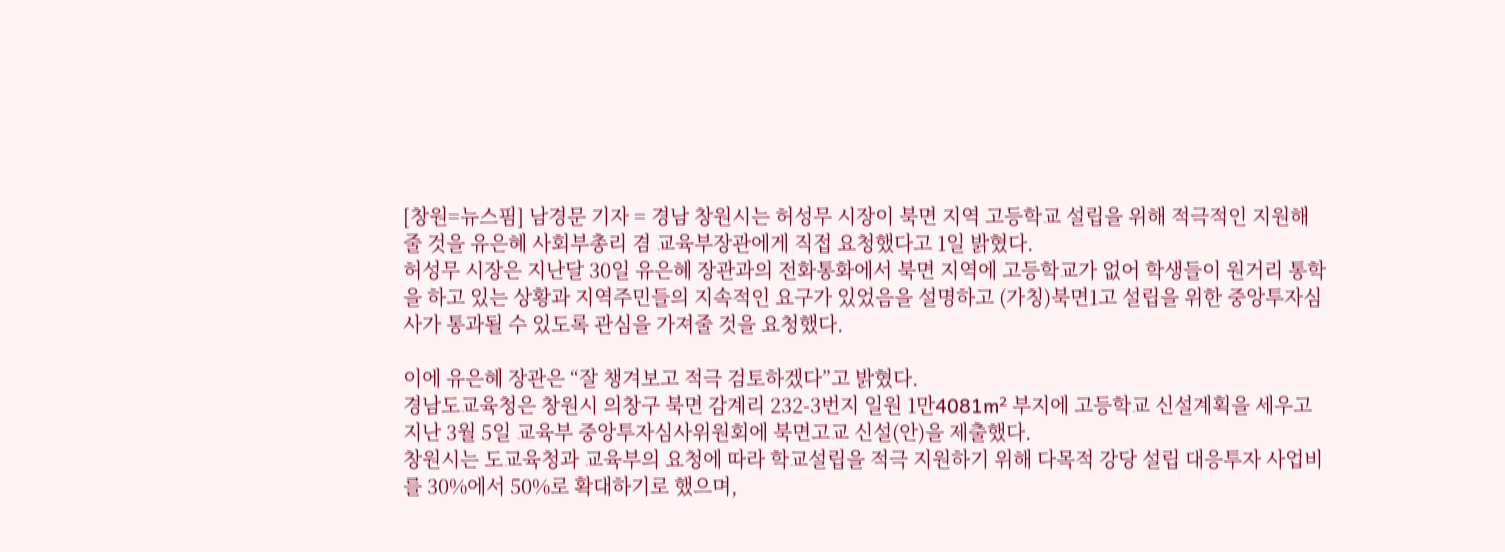[창원=뉴스핌] 남경문 기자 = 경남 창원시는 허성무 시장이 북면 지역 고등학교 설립을 위해 적극적인 지원해줄 것을 유은혜 사회부총리 겸 교육부장관에게 직접 요청했다고 1일 밝혔다.
허성무 시장은 지난달 30일 유은혜 장관과의 전화통화에서 북면 지역에 고등학교가 없어 학생들이 원거리 통학을 하고 있는 상황과 지역주민들의 지속적인 요구가 있었음을 설명하고 (가칭)북면1고 설립을 위한 중앙투자심사가 통과될 수 있도록 관심을 가져줄 것을 요청했다.

이에 유은혜 장관은 “잘 챙겨보고 적극 검토하겠다”고 밝혔다.
경남도교육청은 창원시 의창구 북면 감계리 232-3번지 일원 1만4081m² 부지에 고등학교 신설계획을 세우고 지난 3월 5일 교육부 중앙투자심사위원회에 북면고교 신설(안)을 제출했다.
창원시는 도교육청과 교육부의 요청에 따라 학교설립을 적극 지원하기 위해 다목적 강당 설립 대응투자 사업비를 30%에서 50%로 확대하기로 했으며,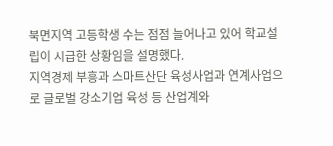북면지역 고등학생 수는 점점 늘어나고 있어 학교설립이 시급한 상황임을 설명했다.
지역경제 부흥과 스마트산단 육성사업과 연계사업으로 글로벌 강소기업 육성 등 산업계와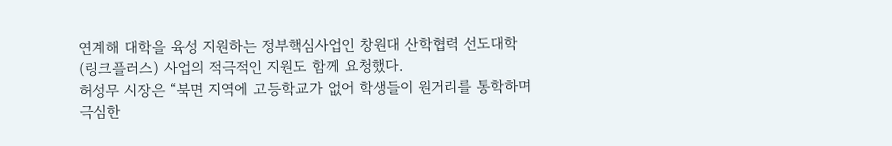연계해 대학을 육성 지원하는 정부핵심사업인 창원대 산학협력 선도대학(링크플러스) 사업의 적극적인 지원도 함께 요청했다.
허성무 시장은 “북면 지역에 고등학교가 없어 학생들이 원거리를 통학하며 극심한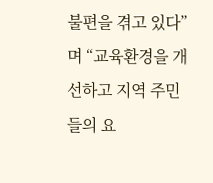불편을 겪고 있다” 며 “교육환경을 개선하고 지역 주민들의 요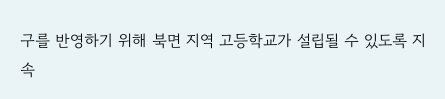구를 반영하기 위해 북면 지역 고등학교가 설립될 수 있도록 지속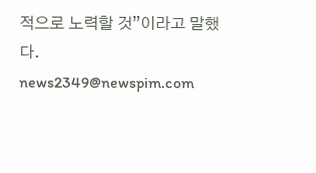적으로 노력할 것”이라고 말했다.
news2349@newspim.com